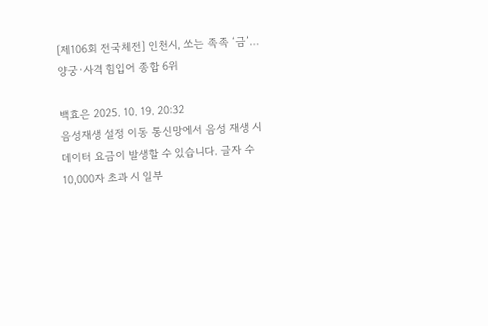[제106회 전국체전] 인천시, 쏘는 족족 ‘금’… 양궁·사격 힘입어 종합 6위

백효은 2025. 10. 19. 20:32
음성재생 설정 이동 통신망에서 음성 재생 시 데이터 요금이 발생할 수 있습니다. 글자 수 10,000자 초과 시 일부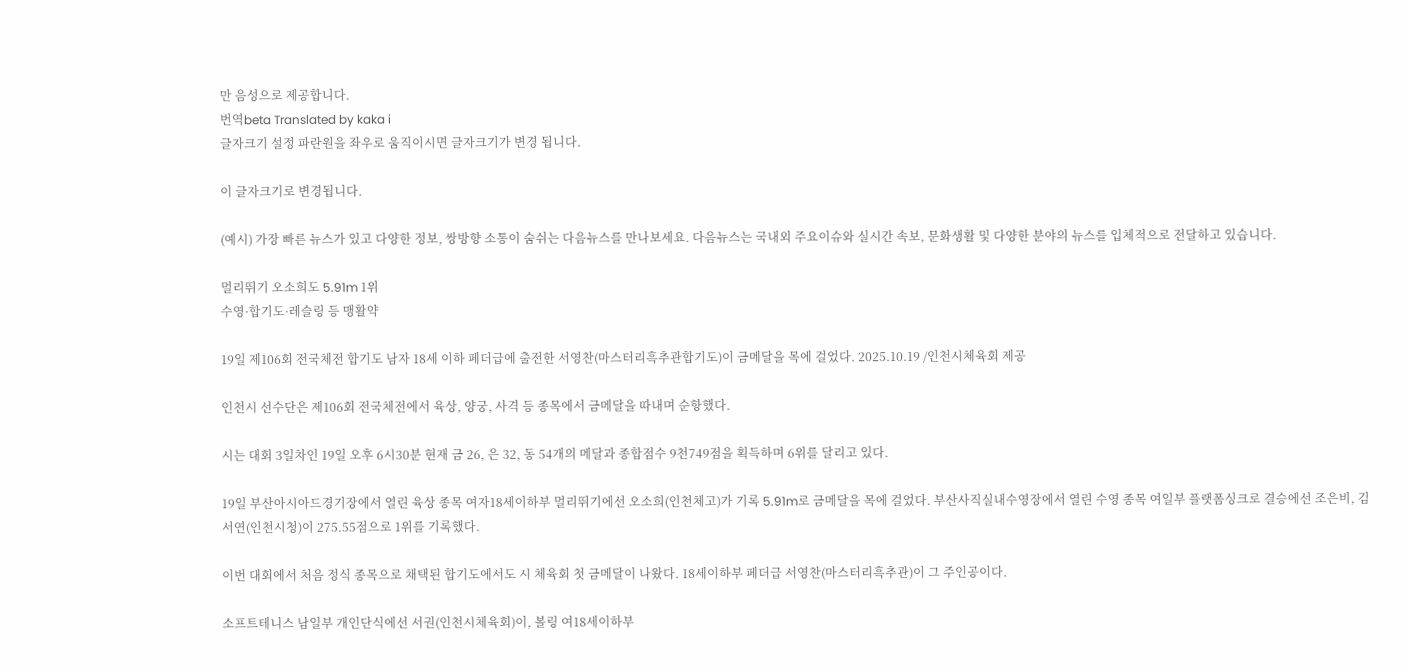만 음성으로 제공합니다.
번역beta Translated by kaka i
글자크기 설정 파란원을 좌우로 움직이시면 글자크기가 변경 됩니다.

이 글자크기로 변경됩니다.

(예시) 가장 빠른 뉴스가 있고 다양한 정보, 쌍방향 소통이 숨쉬는 다음뉴스를 만나보세요. 다음뉴스는 국내외 주요이슈와 실시간 속보, 문화생활 및 다양한 분야의 뉴스를 입체적으로 전달하고 있습니다.

멀리뛰기 오소희도 5.91m 1위
수영·합기도·레슬링 등 맹활약

19일 제106회 전국체전 합기도 남자 18세 이하 페더급에 출전한 서영찬(마스터리흑추관합기도)이 금메달을 목에 걸었다. 2025.10.19 /인천시체육회 제공

인천시 선수단은 제106회 전국체전에서 육상, 양궁, 사격 등 종목에서 금메달을 따내며 순항했다.

시는 대회 3일차인 19일 오후 6시30분 현재 금 26, 은 32, 동 54개의 메달과 종합점수 9천749점을 획득하며 6위를 달리고 있다.

19일 부산아시아드경기장에서 열린 육상 종목 여자18세이하부 멀리뛰기에선 오소희(인천체고)가 기록 5.91m로 금메달을 목에 걸었다. 부산사직실내수영장에서 열린 수영 종목 여일부 플랫폼싱크로 결승에선 조은비, 김서연(인천시청)이 275.55점으로 1위를 기록했다.

이번 대회에서 처음 정식 종목으로 채택된 합기도에서도 시 체육회 첫 금메달이 나왔다. 18세이하부 페더급 서영찬(마스터리흑추관)이 그 주인공이다.

소프트테니스 남일부 개인단식에선 서권(인천시체육회)이, 볼링 여18세이하부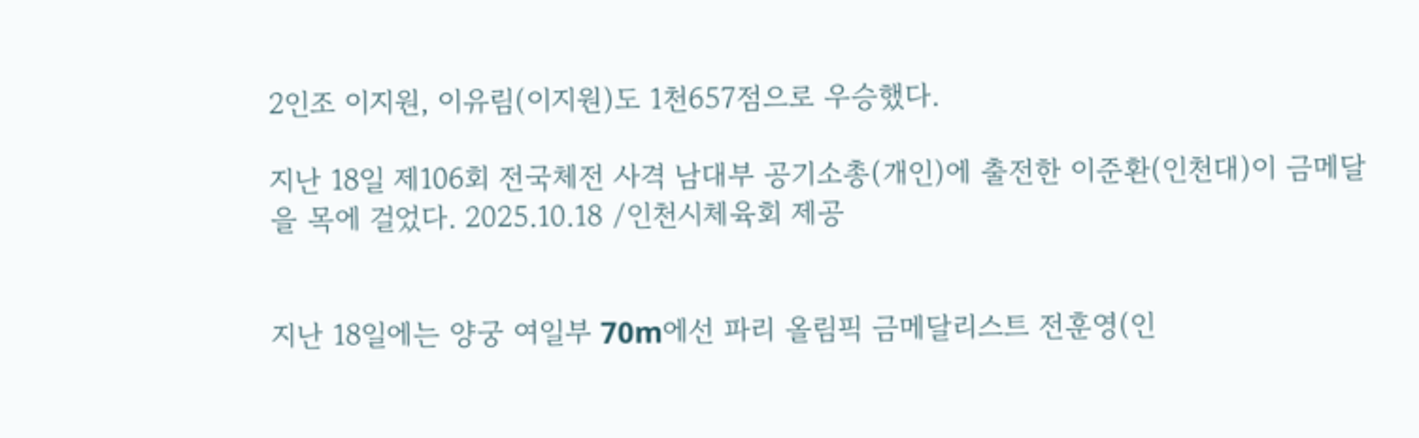2인조 이지원, 이유림(이지원)도 1천657점으로 우승했다.

지난 18일 제106회 전국체전 사격 남대부 공기소총(개인)에 출전한 이준환(인천대)이 금메달을 목에 걸었다. 2025.10.18 /인천시체육회 제공


지난 18일에는 양궁 여일부 70m에선 파리 올림픽 금메달리스트 전훈영(인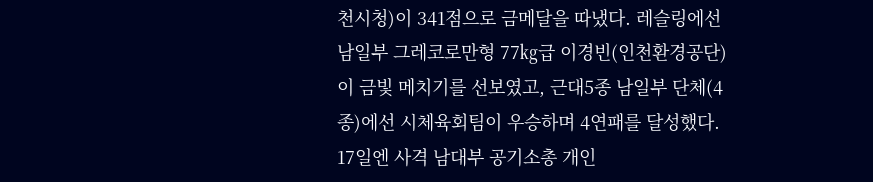천시청)이 341점으로 금메달을 따냈다. 레슬링에선 남일부 그레코로만형 77㎏급 이경빈(인천환경공단)이 금빛 메치기를 선보였고, 근대5종 남일부 단체(4종)에선 시체육회팀이 우승하며 4연패를 달성했다. 17일엔 사격 남대부 공기소총 개인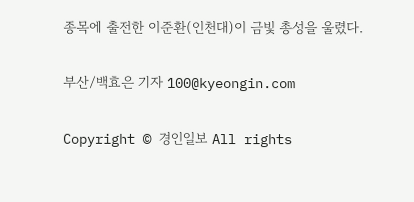종목에 출전한 이준환(인천대)이 금빛 총성을 울렸다.

부산/백효은 기자 100@kyeongin.com

Copyright © 경인일보 All rights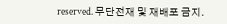reserved. 무단전재 및 재배포 금지.